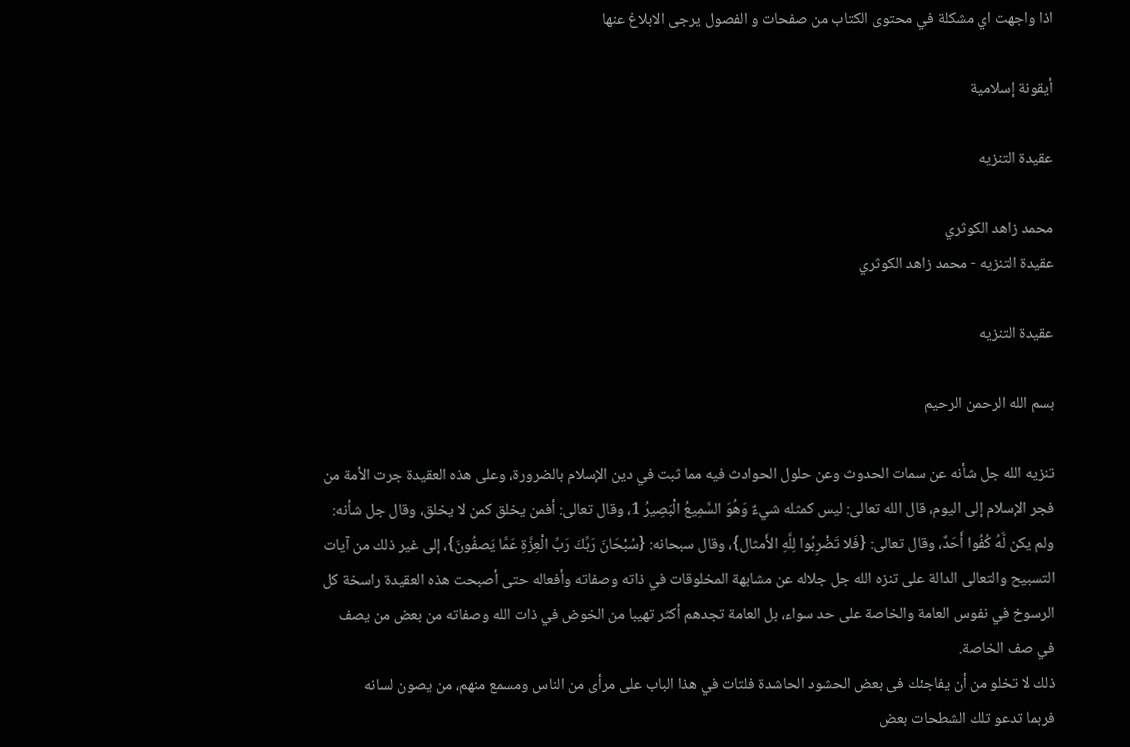اذا واجهت اي مشكلة في محتوى الكتاب من صفحات و الفصول يرجى الابلاغ عنها

أيقونة إسلامية

عقيدة التنزيه

محمد زاهد الكوثري
عقيدة التنزيه - محمد زاهد الكوثري

عقيدة التنزيه

بسم الله الرحمن الرحيم

تنزيه الله جل شأنه عن سمات الحدوث وعن حلول الحوادث فيه مما ثبت في دين الإسلام بالضرورة، وعلى هذه العقيدة جرت الأمة من فجر الإسلام إلى اليوم، قال الله تعالى: ليس كمثله شيءٌ وَهُوَ السَّمِيعُ الْبَصِيرُ 1، وقال تعالى: أفمن يخلق كمن لا يخلق، وقال جل شأنه: ولم يكن لَّهُ كُفُوا أَحَدٌ، وقال تعالى: {فَلا تَضْرِبُوا لِلَّهِ الأَمثال}، وقال سبحانه: {سُبْحَانَ رَبِّكَ رَبِّ الْعِزَّةِ عَمَّا يَصفُونَ}، إلى غير ذلك من آيات التسبيح والتعالى الدالة على تنزه الله جل جلاله عن مشابهة المخلوقات في ذاته وصفاته وأفعاله حتى أصبحت هذه العقيدة راسخة كل الرسوخ في نفوس العامة والخاصة على حد سواء، بل العامة تجدهم أكثر تهيبا من الخوض في ذات الله وصفاته من بعض من يصف في صف الخاصة.
ذلك لا تخلو من أن يفاجئك فى بعض الحشود الحاشدة فلتات في هذا الباب على مرأى من الناس ومسمع منهم، من يصون لسانه
فربما تدعو تلك الشطحات بعض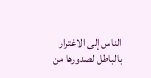الناس إلى الاغترار بالباطل لصدورها من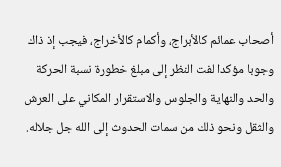أصحاب عمائم كالأبراج، وأكمام كالأخراج، فيجب إذ ذاك وجوبا مؤكدا لفت النظر إلى مبلغ خطورة نسبة الحركة والحد والنهاية والجلوس والاستقرار المكاني على العرش والثقل ونحو ذلك من سمات الحدوث إلى الله جل جلاله.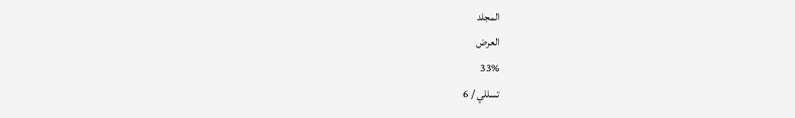المجلد
العرض
33%
تسللي / 6